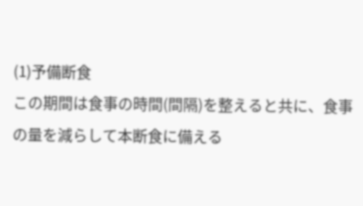(1)予備断食
この期間は食事の時間(間隔)を整えると共に、食事の量を減らして本断食に備える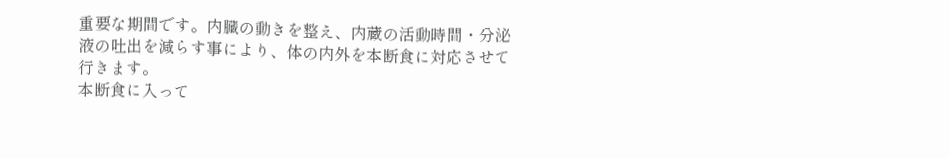重要な期間です。内臓の動きを整え、内蔵の活動時間・分泌液の吐出を減らす事により、体の内外を本断食に対応させて行きます。
本断食に入って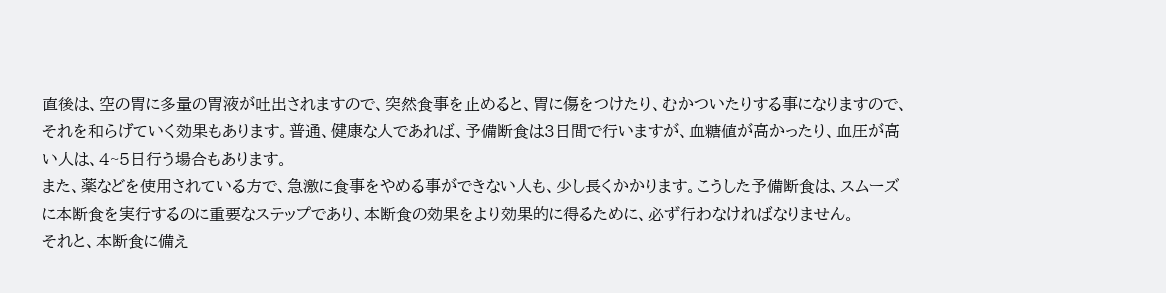直後は、空の胃に多量の胃液が吐出されますので、突然食事を止めると、胃に傷をつけたり、むかついたりする事になりますので、それを和らげていく効果もあります。普通、健康な人であれば、予備断食は3日間で行いますが、血糖値が高かったり、血圧が高い人は、4~5日行う場合もあります。
また、薬などを使用されている方で、急激に食事をやめる事ができない人も、少し長くかかります。こうした予備断食は、スムーズに本断食を実行するのに重要なステップであり、本断食の効果をより効果的に得るために、必ず行わなければなりません。
それと、本断食に備え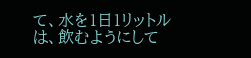て、水を1日1リットルは、飲むようにして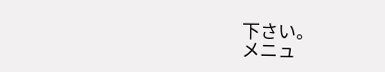下さい。
メニュ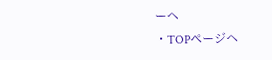ーヘ
・TOPページヘ